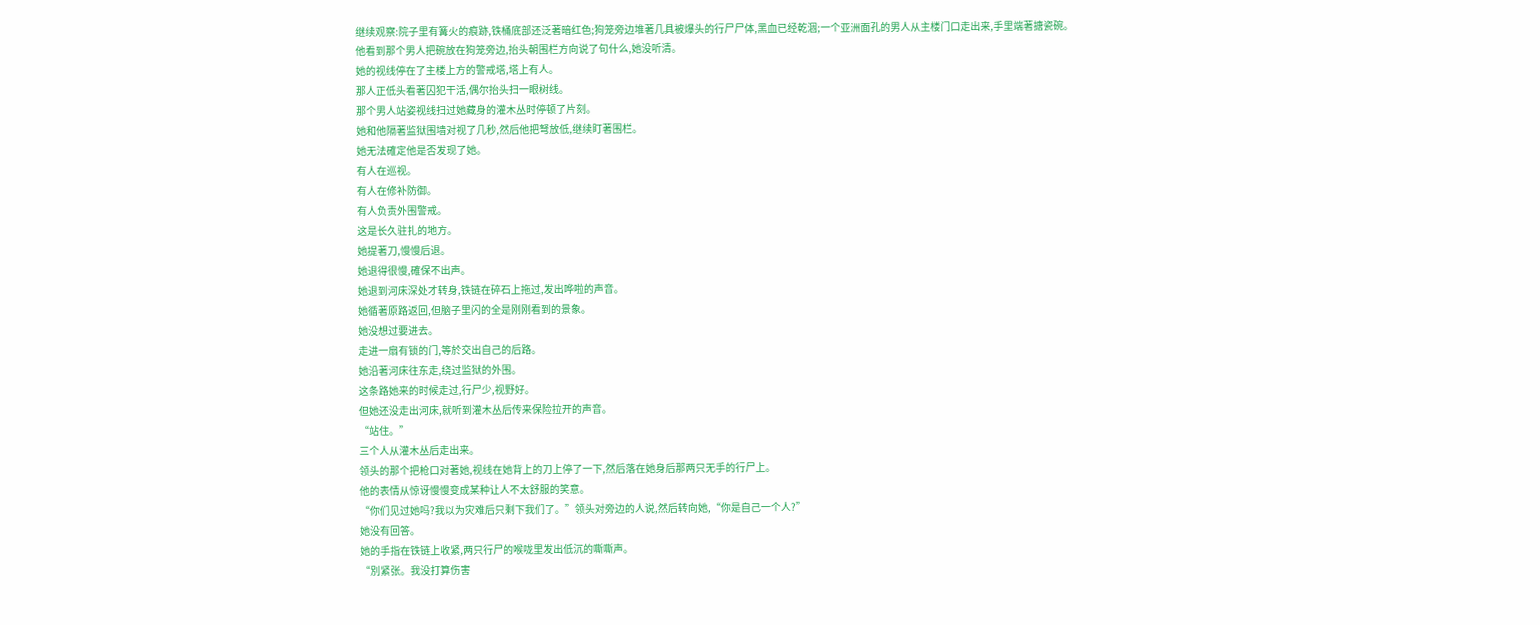继续观察:院子里有篝火的痕跡,铁桶底部还泛著暗红色;狗笼旁边堆著几具被爆头的行尸尸体,黑血已经乾涸;一个亚洲面孔的男人从主楼门口走出来,手里端著搪瓷碗。
他看到那个男人把碗放在狗笼旁边,抬头朝围栏方向说了句什么,她没听清。
她的视线停在了主楼上方的警戒塔,塔上有人。
那人正低头看著囚犯干活,偶尔抬头扫一眼树线。
那个男人站姿视线扫过她藏身的灌木丛时停顿了片刻。
她和他隔著监狱围墙对视了几秒,然后他把弩放低,继续盯著围栏。
她无法確定他是否发现了她。
有人在巡视。
有人在修补防御。
有人负责外围警戒。
这是长久驻扎的地方。
她提著刀,慢慢后退。
她退得很慢,確保不出声。
她退到河床深处才转身,铁链在碎石上拖过,发出哗啦的声音。
她循著原路返回,但脑子里闪的全是刚刚看到的景象。
她没想过要进去。
走进一扇有锁的门,等於交出自己的后路。
她沿著河床往东走,绕过监狱的外围。
这条路她来的时候走过,行尸少,视野好。
但她还没走出河床,就听到灌木丛后传来保险拉开的声音。
“站住。”
三个人从灌木丛后走出来。
领头的那个把枪口对著她,视线在她背上的刀上停了一下,然后落在她身后那两只无手的行尸上。
他的表情从惊讶慢慢变成某种让人不太舒服的笑意。
“你们见过她吗?我以为灾难后只剩下我们了。”领头对旁边的人说,然后转向她,“你是自己一个人?”
她没有回答。
她的手指在铁链上收紧,两只行尸的喉咙里发出低沉的嘶嘶声。
“別紧张。我没打算伤害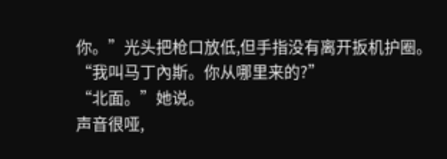你。”光头把枪口放低,但手指没有离开扳机护圈。
“我叫马丁內斯。你从哪里来的?”
“北面。”她说。
声音很哑,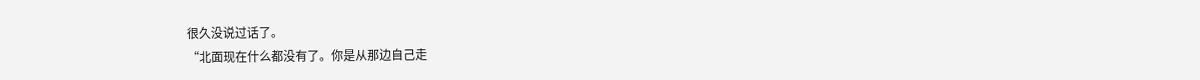很久没说过话了。
“北面现在什么都没有了。你是从那边自己走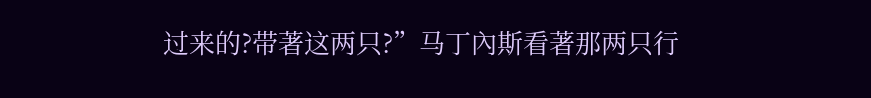过来的?带著这两只?”马丁內斯看著那两只行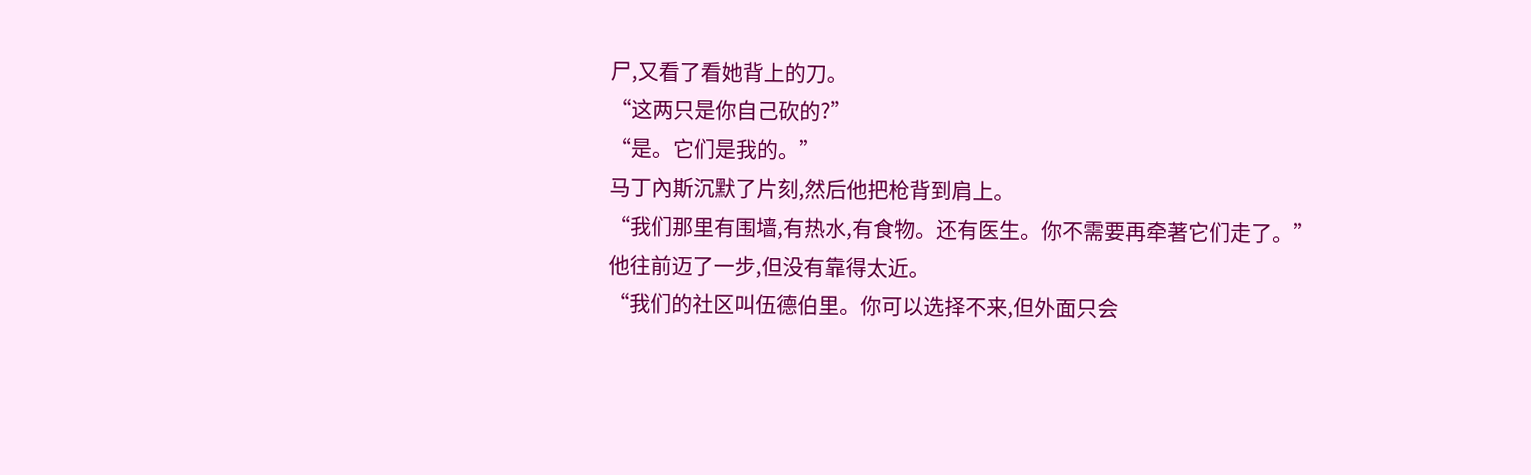尸,又看了看她背上的刀。
“这两只是你自己砍的?”
“是。它们是我的。”
马丁內斯沉默了片刻,然后他把枪背到肩上。
“我们那里有围墙,有热水,有食物。还有医生。你不需要再牵著它们走了。”
他往前迈了一步,但没有靠得太近。
“我们的社区叫伍德伯里。你可以选择不来,但外面只会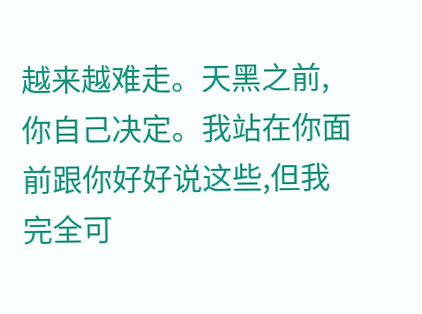越来越难走。天黑之前,你自己决定。我站在你面前跟你好好说这些,但我完全可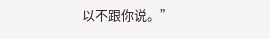以不跟你说。”